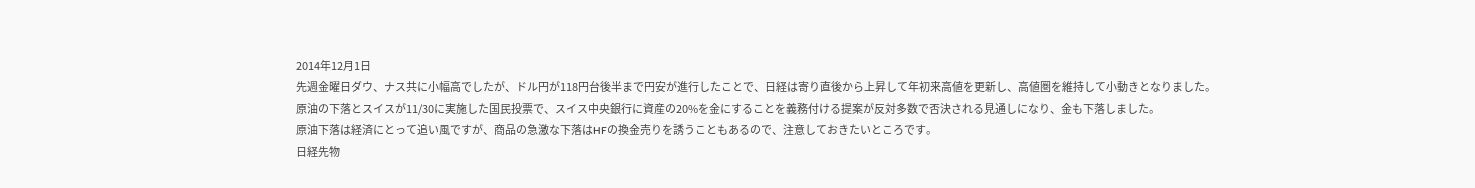2014年12月1日
先週金曜日ダウ、ナス共に小幅高でしたが、ドル円が118円台後半まで円安が進行したことで、日経は寄り直後から上昇して年初来高値を更新し、高値圏を維持して小動きとなりました。
原油の下落とスイスが11/30に実施した国民投票で、スイス中央銀行に資産の20%を金にすることを義務付ける提案が反対多数で否決される見通しになり、金も下落しました。
原油下落は経済にとって追い風ですが、商品の急激な下落はHFの換金売りを誘うこともあるので、注意しておきたいところです。
日経先物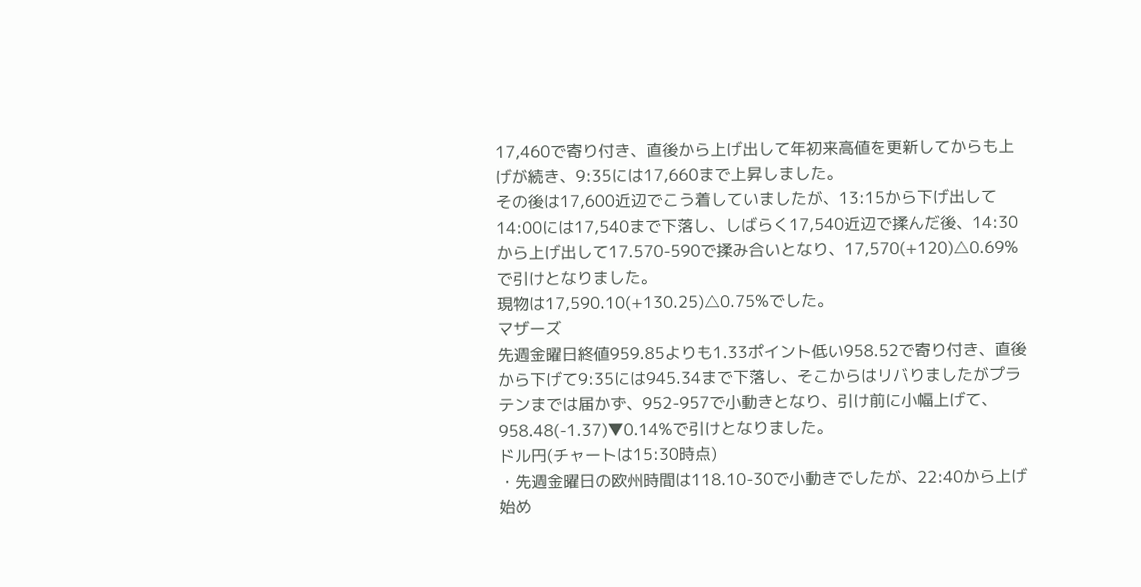17,460で寄り付き、直後から上げ出して年初来高値を更新してからも上げが続き、9:35には17,660まで上昇しました。
その後は17,600近辺でこう着していましたが、13:15から下げ出して14:00には17,540まで下落し、しばらく17,540近辺で揉んだ後、14:30から上げ出して17.570-590で揉み合いとなり、17,570(+120)△0.69%で引けとなりました。
現物は17,590.10(+130.25)△0.75%でした。
マザーズ
先週金曜日終値959.85よりも1.33ポイント低い958.52で寄り付き、直後から下げて9:35には945.34まで下落し、そこからはリバりましたがプラテンまでは届かず、952-957で小動きとなり、引け前に小幅上げて、958.48(-1.37)▼0.14%で引けとなりました。
ドル円(チャートは15:30時点)
・先週金曜日の欧州時間は118.10-30で小動きでしたが、22:40から上げ始め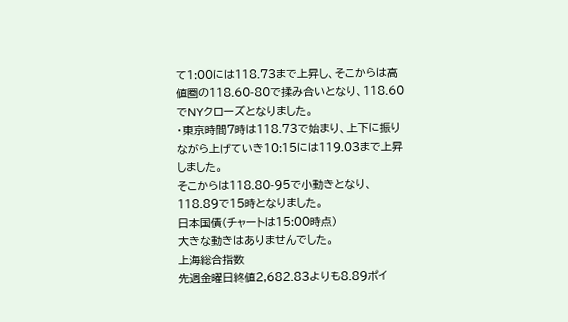て1:00には118.73まで上昇し、そこからは高値圏の118.60-80で揉み合いとなり、118.60でNYクローズとなりました。
・東京時間7時は118.73で始まり、上下に振りながら上げていき10:15には119.03まで上昇しました。
そこからは118.80-95で小動きとなり、118.89で15時となりました。
日本国債(チャートは15:00時点)
大きな動きはありませんでした。
上海総合指数
先週金曜日終値2,682.83よりも8.89ポイ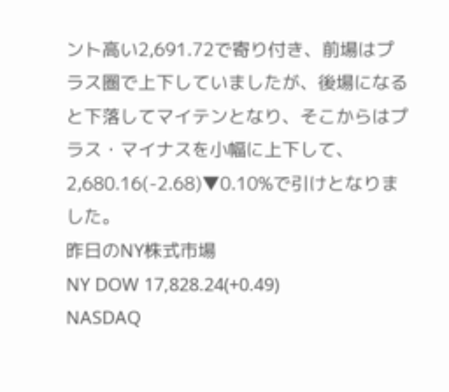ント高い2,691.72で寄り付き、前場はプラス圏で上下していましたが、後場になると下落してマイテンとなり、そこからはプラス・マイナスを小幅に上下して、2,680.16(-2.68)▼0.10%で引けとなりました。
昨日のNY株式市場
NY DOW 17,828.24(+0.49)
NASDAQ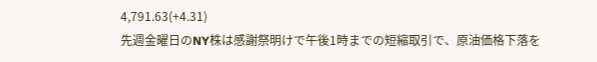4,791.63(+4.31)
先週金曜日のNY株は感謝祭明けで午後1時までの短縮取引で、原油価格下落を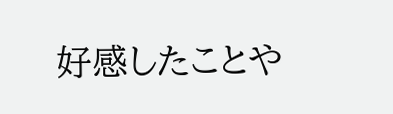好感したことや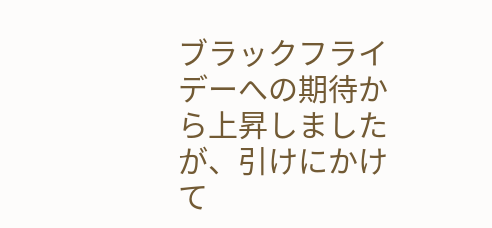ブラックフライデーへの期待から上昇しましたが、引けにかけて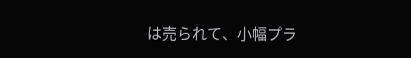は売られて、小幅プラ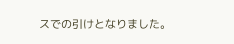スでの引けとなりました。